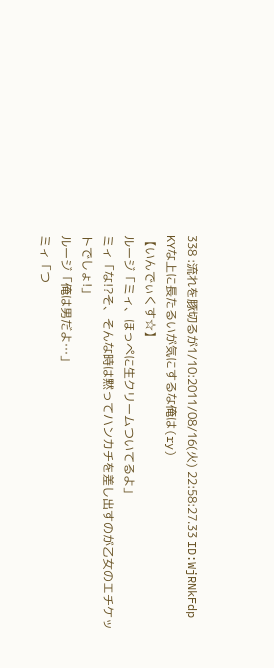338 :流れを豚切るが1/10:2011/08/16(火) 22:58:27.33 ID:WjRNkFdp
KYな上に長たるいが気にするな俺は(ry)
【いんでぃくす☆】
ルージ「ミィ、ほっぺに生クリームついてるよ」
ミィ「な!?そ、そんな時は黙ってハンカチを差し出すのが乙女のエチケットでしょ!」
ルージ「俺は男だよ…」
ミィ「つ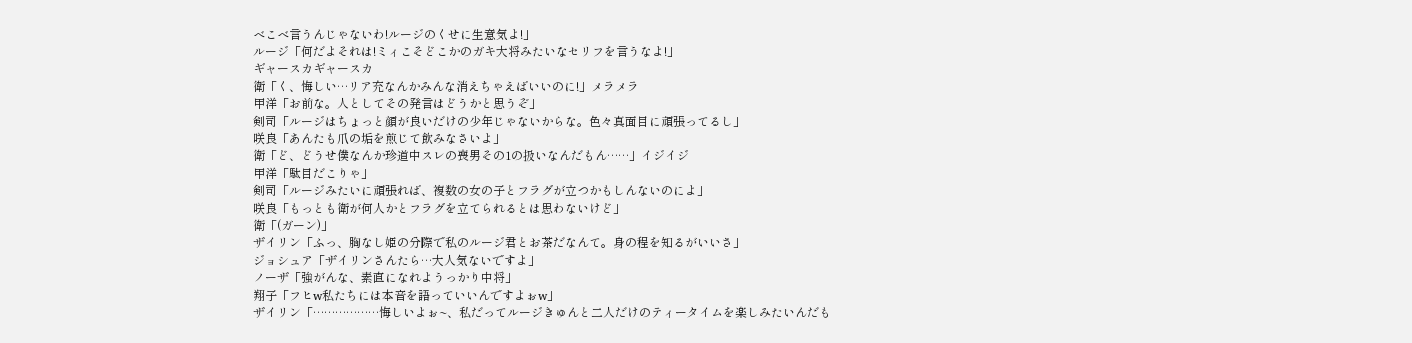べこべ言うんじゃないわ!ルージのくせに生意気よ!」
ルージ「何だよそれは!ミィこそどこかのガキ大将みたいなセリフを言うなよ!」
ギャースカギャースカ
衛「く、悔しい…リア充なんかみんな消えちゃえばいいのに!」メラメラ
甲洋「お前な。人としてその発言はどうかと思うぞ」
剣司「ルージはちょっと顔が良いだけの少年じゃないからな。色々真面目に頑張ってるし」
咲良「あんたも爪の垢を煎じて飲みなさいよ」
衛「ど、どうせ僕なんか珍道中スレの喪男その1の扱いなんだもん……」イジイジ
甲洋「駄目だこりゃ」
剣司「ルージみたいに頑張れば、複数の女の子とフラグが立つかもしんないのによ」
咲良「もっとも衛が何人かとフラグを立てられるとは思わないけど」
衛「(ガーン)」
ザイリン「ふっ、胸なし姫の分際で私のルージ君とお茶だなんて。身の程を知るがいいさ」
ジョシュア「ザイリンさんたら…大人気ないですよ」
ノーザ「強がんな、素直になれようっかり中将」
翔子「フヒw私たちには本音を語っていいんですよぉw」
ザイリン「………………悔しいよぉ~、私だってルージきゅんと二人だけのティータイムを楽しみたいんだも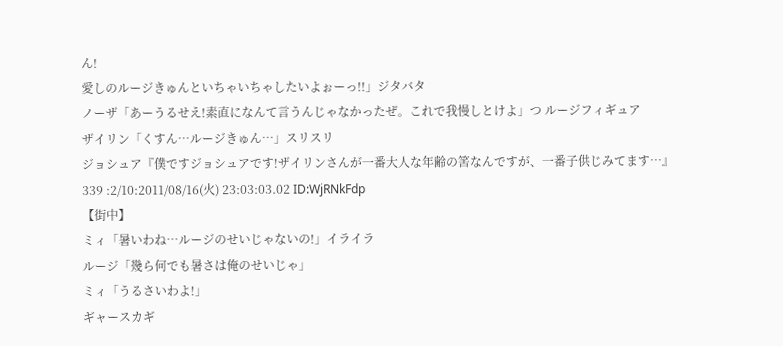ん!
愛しのルージきゅんといちゃいちゃしたいよぉーっ!!」ジタバタ
ノーザ「あーうるせえ!素直になんて言うんじゃなかったぜ。これで我慢しとけよ」つ ルージフィギュア
ザイリン「くすん…ルージきゅん…」スリスリ
ジョシュア『僕ですジョシュアです!ザイリンさんが一番大人な年齢の筈なんですが、一番子供じみてます…』
339 :2/10:2011/08/16(火) 23:03:03.02 ID:WjRNkFdp
【街中】
ミィ「暑いわね…ルージのせいじゃないの!」イライラ
ルージ「幾ら何でも暑さは俺のせいじゃ」
ミィ「うるさいわよ!」
ギャースカギ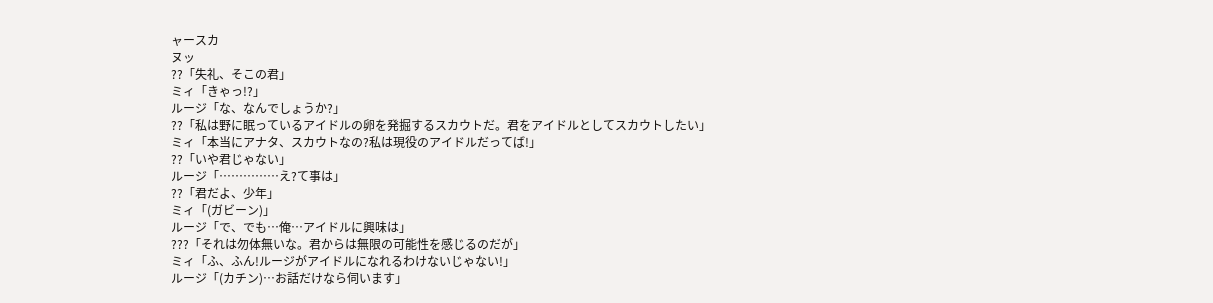ャースカ
ヌッ
??「失礼、そこの君」
ミィ「きゃっ!?」
ルージ「な、なんでしょうか?」
??「私は野に眠っているアイドルの卵を発掘するスカウトだ。君をアイドルとしてスカウトしたい」
ミィ「本当にアナタ、スカウトなの?私は現役のアイドルだってば!」
??「いや君じゃない」
ルージ「……………え?て事は」
??「君だよ、少年」
ミィ「(ガビーン)」
ルージ「で、でも…俺…アイドルに興味は」
???「それは勿体無いな。君からは無限の可能性を感じるのだが」
ミィ「ふ、ふん!ルージがアイドルになれるわけないじゃない!」
ルージ「(カチン)…お話だけなら伺います」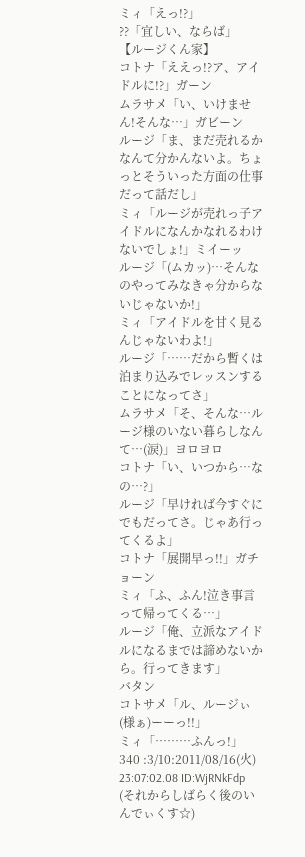ミィ「えっ!?」
??「宜しい、ならば」
【ルージくん家】
コトナ「ええっ!?ア、アイドルに!?」ガーン
ムラサメ「い、いけません!そんな…」ガビーン
ルージ「ま、まだ売れるかなんて分かんないよ。ちょっとそういった方面の仕事だって話だし」
ミィ「ルージが売れっ子アイドルになんかなれるわけないでしょ!」ミイーッ
ルージ「(ムカッ)…そんなのやってみなきゃ分からないじゃないか!」
ミィ「アイドルを甘く見るんじゃないわよ!」
ルージ「……だから暫くは泊まり込みでレッスンすることになってさ」
ムラサメ「そ、そんな…ルージ様のいない暮らしなんて…(涙)」ヨロヨロ
コトナ「い、いつから…なの…?」
ルージ「早ければ今すぐにでもだってさ。じゃあ行ってくるよ」
コトナ「展開早っ!!」ガチョーン
ミィ「ふ、ふん!泣き事言って帰ってくる…」
ルージ「俺、立派なアイドルになるまでは諦めないから。行ってきます」
バタン
コトサメ「ル、ルージぃ(様ぁ)ーーっ!!」
ミィ「………ふんっ!」
340 :3/10:2011/08/16(火) 23:07:02.08 ID:WjRNkFdp
(それからしばらく後のいんでぃくす☆)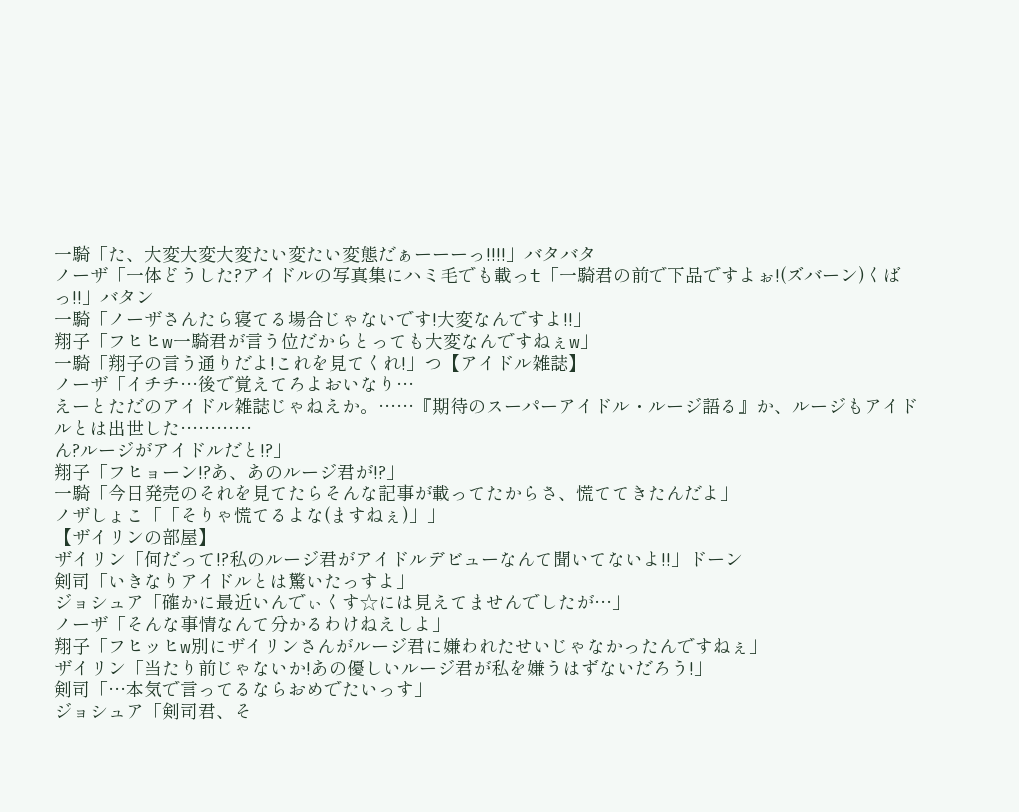一騎「た、大変大変大変たい変たい変態だぁーーーっ!!!!」バタバタ
ノーザ「一体どうした?アイドルの写真集にハミ毛でも載っt「一騎君の前で下品ですよぉ!(ズバーン)くばっ!!」バタン
一騎「ノーザさんたら寝てる場合じゃないです!大変なんですよ!!」
翔子「フヒヒw一騎君が言う位だからとっても大変なんですねぇw」
一騎「翔子の言う通りだよ!これを見てくれ!」つ【アイドル雑誌】
ノーザ「イチチ…後で覚えてろよおいなり…
えーとただのアイドル雑誌じゃねえか。……『期待のスーパーアイドル・ルージ語る』か、ルージもアイドルとは出世した…………
ん?ルージがアイドルだと!?」
翔子「フヒョーン!?あ、あのルージ君が!?」
一騎「今日発売のそれを見てたらそんな記事が載ってたからさ、慌ててきたんだよ」
ノザしょこ「「そりゃ慌てるよな(ますねぇ)」」
【ザイリンの部屋】
ザイリン「何だって!?私のルージ君がアイドルデビューなんて聞いてないよ!!」ドーン
剣司「いきなりアイドルとは驚いたっすよ」
ジョシュア「確かに最近いんでぃくす☆には見えてませんでしたが…」
ノーザ「そんな事情なんて分かるわけねえしよ」
翔子「フヒッヒw別にザイリンさんがルージ君に嫌われたせいじゃなかったんですねぇ」
ザイリン「当たり前じゃないか!あの優しいルージ君が私を嫌うはずないだろう!」
剣司「…本気で言ってるならおめでたいっす」
ジョシュア「剣司君、そ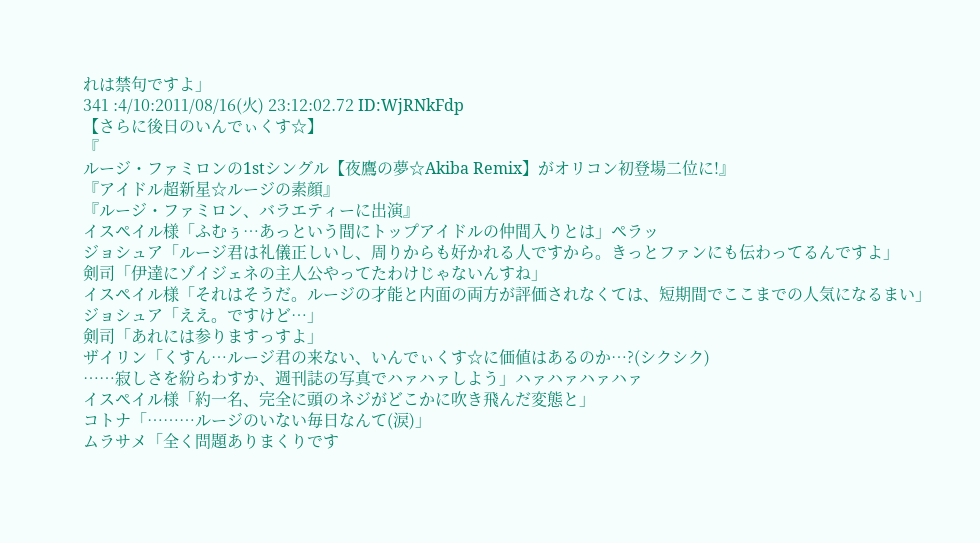れは禁句ですよ」
341 :4/10:2011/08/16(火) 23:12:02.72 ID:WjRNkFdp
【さらに後日のいんでぃくす☆】
『
ルージ・ファミロンの1stシングル【夜鷹の夢☆Akiba Remix】がオリコン初登場二位に!』
『アイドル超新星☆ルージの素顔』
『ルージ・ファミロン、バラエティーに出演』
イスペイル様「ふむぅ…あっという間にトップアイドルの仲間入りとは」ペラッ
ジョシュア「ルージ君は礼儀正しいし、周りからも好かれる人ですから。きっとファンにも伝わってるんですよ」
剣司「伊達にゾイジェネの主人公やってたわけじゃないんすね」
イスペイル様「それはそうだ。ルージの才能と内面の両方が評価されなくては、短期間でここまでの人気になるまい」
ジョシュア「ええ。ですけど…」
剣司「あれには参りますっすよ」
ザイリン「くすん…ルージ君の来ない、いんでぃくす☆に価値はあるのか…?(シクシク)
……寂しさを紛らわすか、週刊誌の写真でハァハァしよう」ハァハァハァハァ
イスペイル様「約一名、完全に頭のネジがどこかに吹き飛んだ変態と」
コトナ「………ルージのいない毎日なんて(涙)」
ムラサメ「全く問題ありまくりです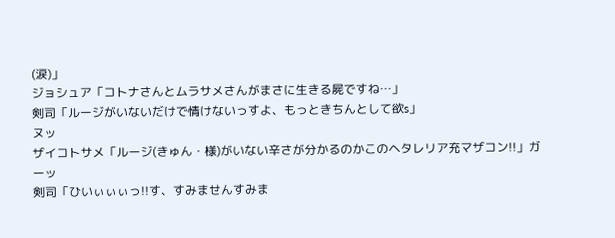(涙)」
ジョシュア「コトナさんとムラサメさんがまさに生きる屍ですね…」
剣司「ルージがいないだけで情けないっすよ、もっときちんとして欲s」
ヌッ
ザイコトサメ「ルージ(きゅん・様)がいない辛さが分かるのかこのヘタレリア充マザコン!!」ガーッ
剣司「ひいぃぃぃっ!!す、すみませんすみま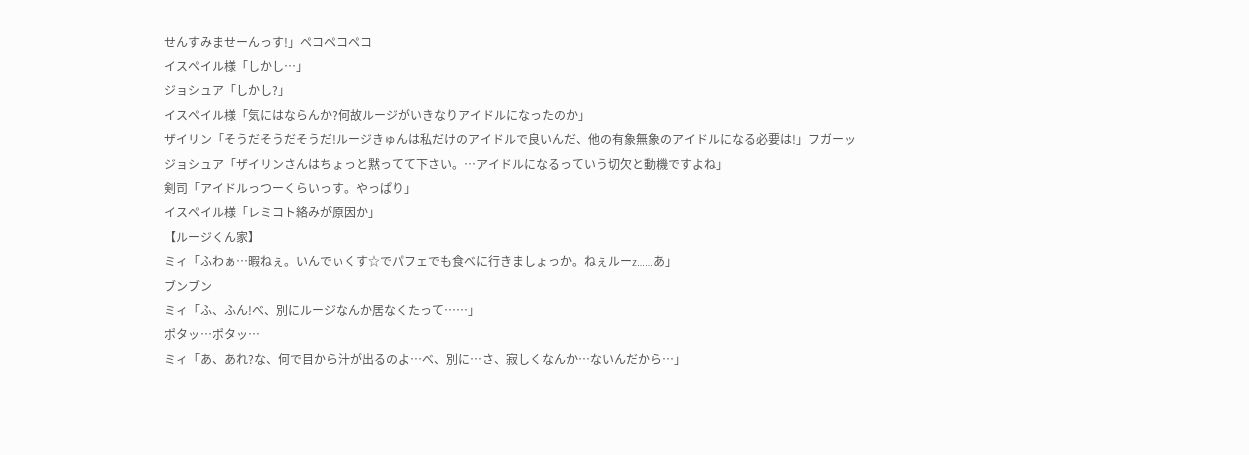せんすみませーんっす!」ペコペコペコ
イスペイル様「しかし…」
ジョシュア「しかし?」
イスペイル様「気にはならんか?何故ルージがいきなりアイドルになったのか」
ザイリン「そうだそうだそうだ!ルージきゅんは私だけのアイドルで良いんだ、他の有象無象のアイドルになる必要は!」フガーッ
ジョシュア「ザイリンさんはちょっと黙ってて下さい。…アイドルになるっていう切欠と動機ですよね」
剣司「アイドルっつーくらいっす。やっぱり」
イスペイル様「レミコト絡みが原因か」
【ルージくん家】
ミィ「ふわぁ…暇ねぇ。いんでぃくす☆でパフェでも食べに行きましょっか。ねぇルーz……あ」
ブンブン
ミィ「ふ、ふん!べ、別にルージなんか居なくたって……」
ポタッ…ポタッ…
ミィ「あ、あれ?な、何で目から汁が出るのよ…べ、別に…さ、寂しくなんか…ないんだから…」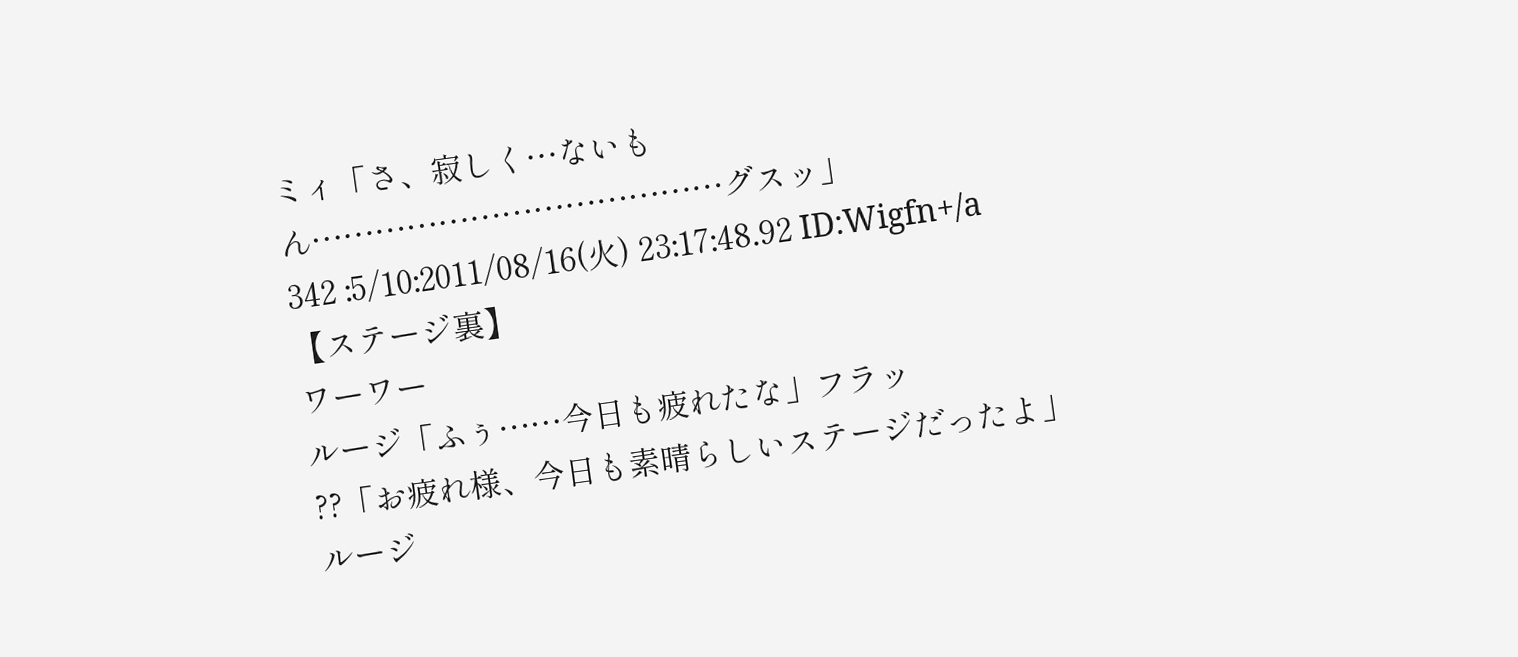ミィ「さ、寂しく…ないもん…………………………………グスッ」
342 :5/10:2011/08/16(火) 23:17:48.92 ID:Wigfn+/a
【ステージ裏】
ワーワー
ルージ「ふぅ……今日も疲れたな」フラッ
??「お疲れ様、今日も素晴らしいステージだったよ」
ルージ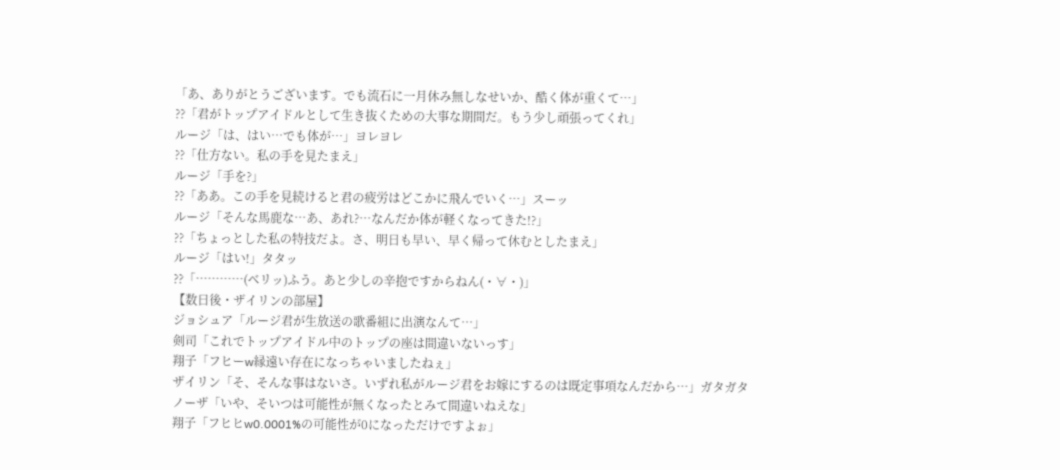「あ、ありがとうございます。でも流石に一月休み無しなせいか、酷く体が重くて…」
??「君がトップアイドルとして生き抜くための大事な期間だ。もう少し頑張ってくれ」
ルージ「は、はい…でも体が…」ヨレヨレ
??「仕方ない。私の手を見たまえ」
ルージ「手を?」
??「ああ。この手を見続けると君の疲労はどこかに飛んでいく…」スーッ
ルージ「そんな馬鹿な…あ、あれ?…なんだか体が軽くなってきた!?」
??「ちょっとした私の特技だよ。さ、明日も早い、早く帰って休むとしたまえ」
ルージ「はい!」タタッ
??「…………(ベリッ)ふう。あと少しの辛抱ですからねん(・∀・)」
【数日後・ザイリンの部屋】
ジョシュア「ルージ君が生放送の歌番組に出演なんて…」
剣司「これでトップアイドル中のトップの座は間違いないっす」
翔子「フヒーw縁遠い存在になっちゃいましたねぇ」
ザイリン「そ、そんな事はないさ。いずれ私がルージ君をお嫁にするのは既定事項なんだから…」ガタガタ
ノーザ「いや、そいつは可能性が無くなったとみて間違いねえな」
翔子「フヒヒw0.0001%の可能性が0になっただけですよぉ」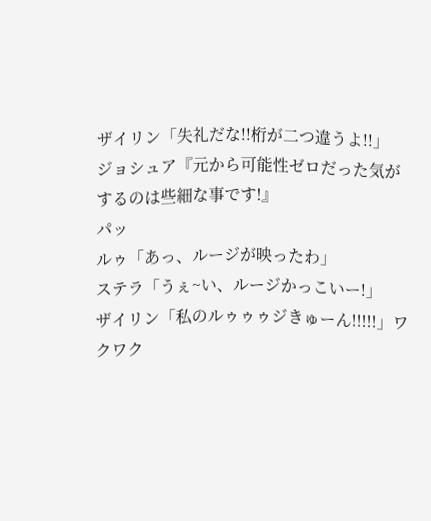ザイリン「失礼だな!!桁が二つ違うよ!!」
ジョシュア『元から可能性ゼロだった気がするのは些細な事です!』
パッ
ルゥ「あっ、ルージが映ったわ」
ステラ「うぇ~い、ルージかっこいー!」
ザイリン「私のルゥゥゥジきゅーん!!!!!」ワクワク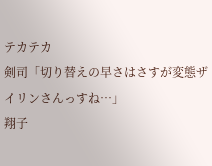テカテカ
剣司「切り替えの早さはさすが変態ザイリンさんっすね…」
翔子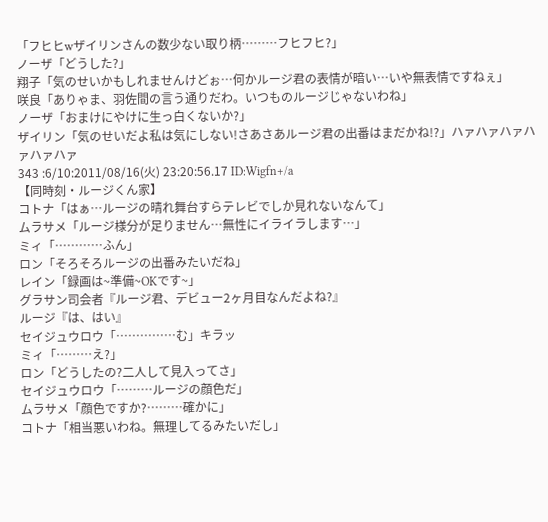「フヒヒwザイリンさんの数少ない取り柄………フヒフヒ?」
ノーザ「どうした?」
翔子「気のせいかもしれませんけどぉ…何かルージ君の表情が暗い…いや無表情ですねぇ」
咲良「ありゃま、羽佐間の言う通りだわ。いつものルージじゃないわね」
ノーザ「おまけにやけに生っ白くないか?」
ザイリン「気のせいだよ私は気にしない!さあさあルージ君の出番はまだかね!?」ハァハァハァハァハァハァ
343 :6/10:2011/08/16(火) 23:20:56.17 ID:Wigfn+/a
【同時刻・ルージくん家】
コトナ「はぁ…ルージの晴れ舞台すらテレビでしか見れないなんて」
ムラサメ「ルージ様分が足りません…無性にイライラします…」
ミィ「…………ふん」
ロン「そろそろルージの出番みたいだね」
レイン「録画は~準備~OKです~」
グラサン司会者『ルージ君、デビュー2ヶ月目なんだよね?』
ルージ『は、はい』
セイジュウロウ「……………む」キラッ
ミィ「………え?」
ロン「どうしたの?二人して見入ってさ」
セイジュウロウ「………ルージの顔色だ」
ムラサメ「顔色ですか?………確かに」
コトナ「相当悪いわね。無理してるみたいだし」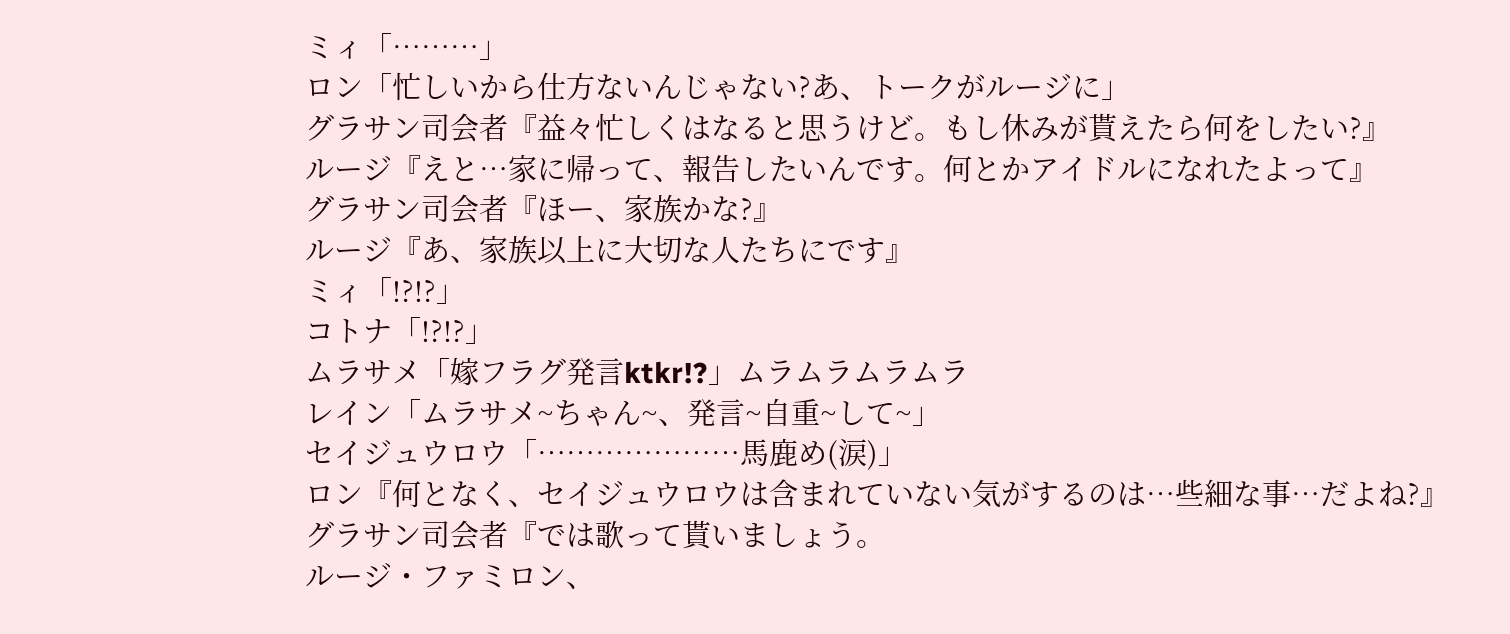ミィ「………」
ロン「忙しいから仕方ないんじゃない?あ、トークがルージに」
グラサン司会者『益々忙しくはなると思うけど。もし休みが貰えたら何をしたい?』
ルージ『えと…家に帰って、報告したいんです。何とかアイドルになれたよって』
グラサン司会者『ほー、家族かな?』
ルージ『あ、家族以上に大切な人たちにです』
ミィ「!?!?」
コトナ「!?!?」
ムラサメ「嫁フラグ発言ktkr!?」ムラムラムラムラ
レイン「ムラサメ~ちゃん~、発言~自重~して~」
セイジュウロウ「…………………馬鹿め(涙)」
ロン『何となく、セイジュウロウは含まれていない気がするのは…些細な事…だよね?』
グラサン司会者『では歌って貰いましょう。
ルージ・ファミロン、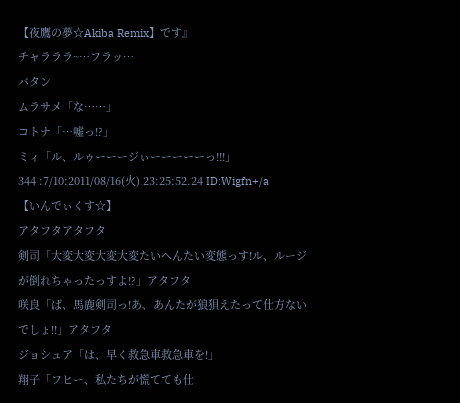【夜鷹の夢☆Akiba Remix】です』
チャラララ~…フラッ…
バタン
ムラサメ「な……」
コトナ「…嘘っ!?」
ミィ「ル、ルゥーーージぃーーーーーっ!!!」
344 :7/10:2011/08/16(火) 23:25:52.24 ID:Wigfn+/a
【いんでぃくす☆】
アタフタアタフタ
剣司「大変大変大変大変たいへんたい変態っす!ル、ルージが倒れちゃったっすよ!?」アタフタ
咲良「ば、馬鹿剣司っ!あ、あんたが狼狽えたって仕方ないでしょ!!」アタフタ
ジョシュア「は、早く救急車救急車を!」
翔子「フヒー、私たちが慌てても仕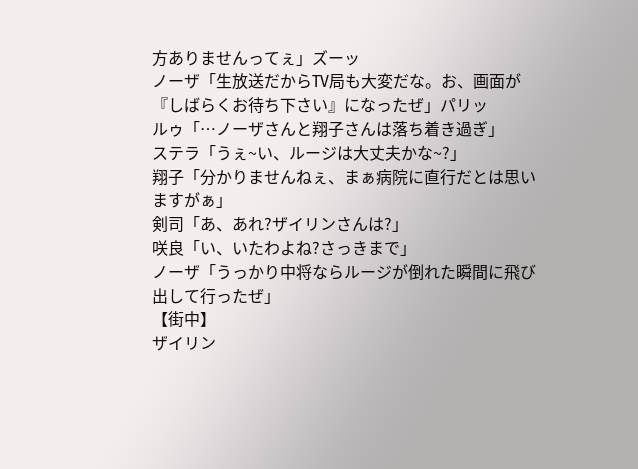方ありませんってぇ」ズーッ
ノーザ「生放送だからTV局も大変だな。お、画面が『しばらくお待ち下さい』になったぜ」パリッ
ルゥ「…ノーザさんと翔子さんは落ち着き過ぎ」
ステラ「うぇ~い、ルージは大丈夫かな~?」
翔子「分かりませんねぇ、まぁ病院に直行だとは思いますがぁ」
剣司「あ、あれ?ザイリンさんは?」
咲良「い、いたわよね?さっきまで」
ノーザ「うっかり中将ならルージが倒れた瞬間に飛び出して行ったぜ」
【街中】
ザイリン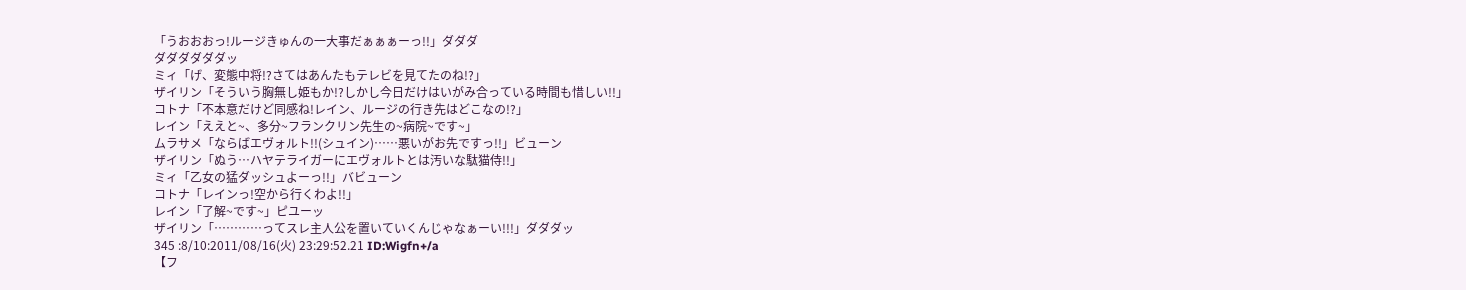「うおおおっ!ルージきゅんの一大事だぁぁぁーっ!!」ダダダ
ダダダダダダッ
ミィ「げ、変態中将!?さてはあんたもテレビを見てたのね!?」
ザイリン「そういう胸無し姫もか!?しかし今日だけはいがみ合っている時間も惜しい!!」
コトナ「不本意だけど同感ね!レイン、ルージの行き先はどこなの!?」
レイン「ええと~、多分~フランクリン先生の~病院~です~」
ムラサメ「ならばエヴォルト!!(シュイン)……悪いがお先ですっ!!」ビューン
ザイリン「ぬう…ハヤテライガーにエヴォルトとは汚いな駄猫侍!!」
ミィ「乙女の猛ダッシュよーっ!!」バビューン
コトナ「レインっ!空から行くわよ!!」
レイン「了解~です~」ピユーッ
ザイリン「…………ってスレ主人公を置いていくんじゃなぁーい!!!」ダダダッ
345 :8/10:2011/08/16(火) 23:29:52.21 ID:Wigfn+/a
【フ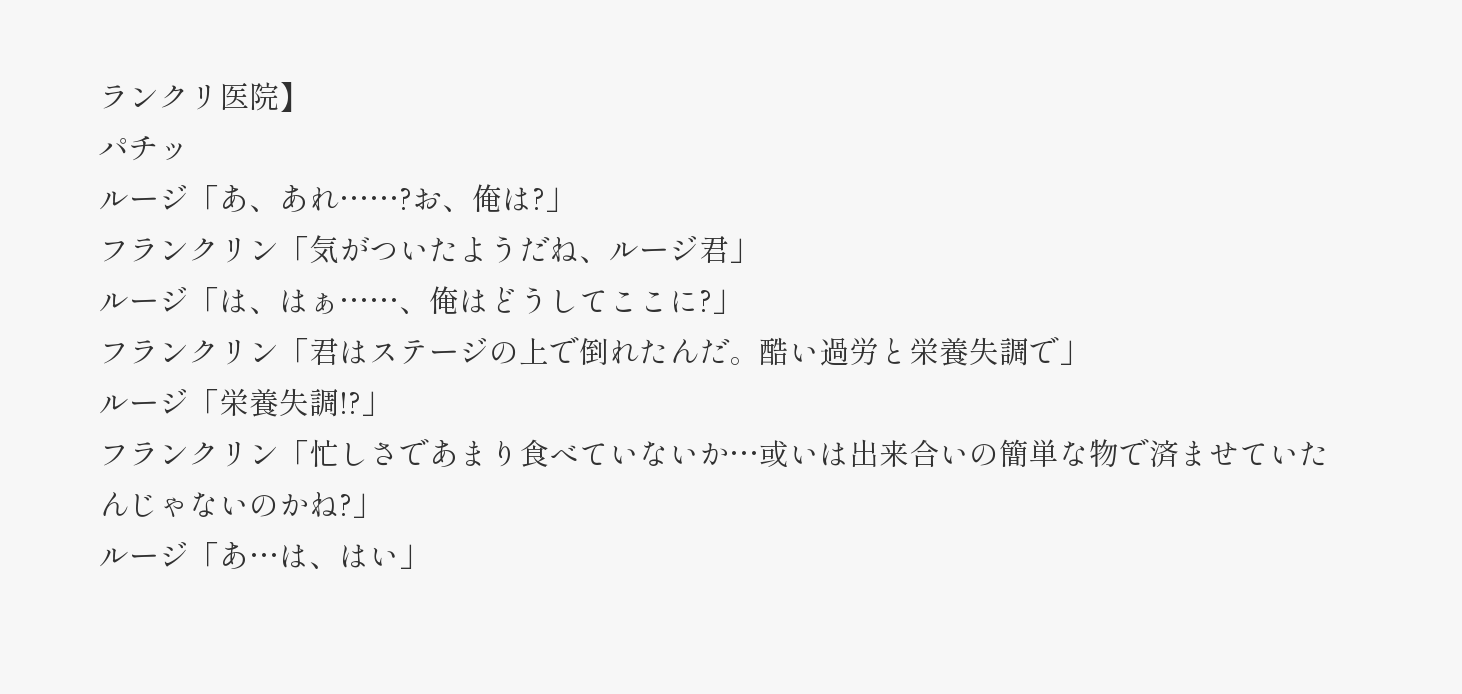ランクリ医院】
パチッ
ルージ「あ、あれ……?お、俺は?」
フランクリン「気がついたようだね、ルージ君」
ルージ「は、はぁ……、俺はどうしてここに?」
フランクリン「君はステージの上で倒れたんだ。酷い過労と栄養失調で」
ルージ「栄養失調!?」
フランクリン「忙しさであまり食べていないか…或いは出来合いの簡単な物で済ませていたんじゃないのかね?」
ルージ「あ…は、はい」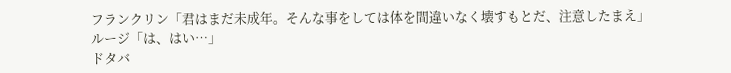フランクリン「君はまだ未成年。そんな事をしては体を間違いなく壊すもとだ、注意したまえ」
ルージ「は、はい…」
ドタバ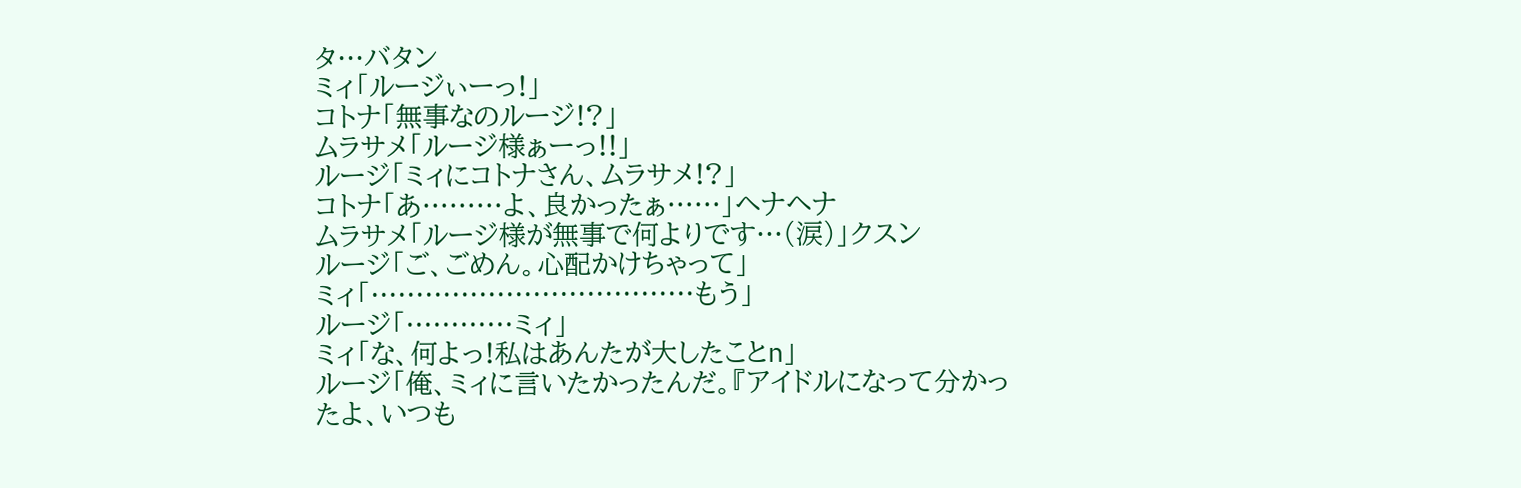タ…バタン
ミィ「ルージぃーっ!」
コトナ「無事なのルージ!?」
ムラサメ「ルージ様ぁーっ!!」
ルージ「ミィにコトナさん、ムラサメ!?」
コトナ「あ………よ、良かったぁ……」ヘナヘナ
ムラサメ「ルージ様が無事で何よりです…(涙)」クスン
ルージ「ご、ごめん。心配かけちゃって」
ミィ「………………………………もう」
ルージ「…………ミィ」
ミィ「な、何よっ!私はあんたが大したことn」
ルージ「俺、ミィに言いたかったんだ。『アイドルになって分かったよ、いつも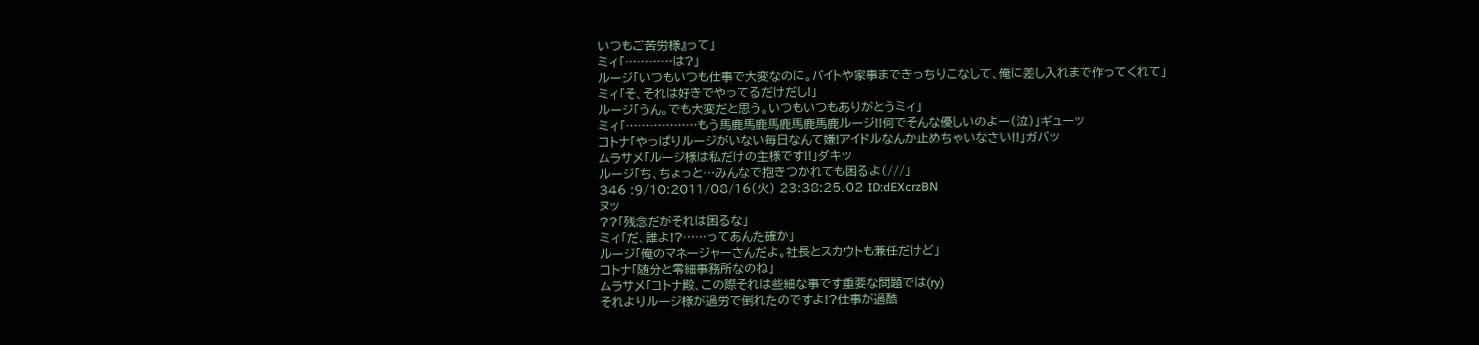いつもご苦労様』って」
ミィ「…………は?」
ルージ「いつもいつも仕事で大変なのに。バイトや家事まできっちりこなして、俺に差し入れまで作ってくれて」
ミィ「そ、それは好きでやってるだけだし!」
ルージ「うん。でも大変だと思う。いつもいつもありがとうミィ」
ミィ「………………もう馬鹿馬鹿馬鹿馬鹿馬鹿ルージ!!何でそんな優しいのよー(泣)」ギューッ
コトナ「やっぱりルージがいない毎日なんて嫌!アイドルなんか止めちゃいなさい!!」ガバッ
ムラサメ「ルージ様は私だけの主様です!!」ダキッ
ルージ「ち、ちょっと…みんなで抱きつかれても困るよ(///」
346 :9/10:2011/08/16(火) 23:38:25.02 ID:dEXcrzBN
ヌッ
??「残念だがそれは困るな」
ミィ「だ、誰よ!?……ってあんた確か」
ルージ「俺のマネージャーさんだよ。社長とスカウトも兼任だけど」
コトナ「随分と零細事務所なのね」
ムラサメ「コトナ殿、この際それは些細な事です重要な問題では(ry)
それよりルージ様が過労で倒れたのですよ!?仕事が過酷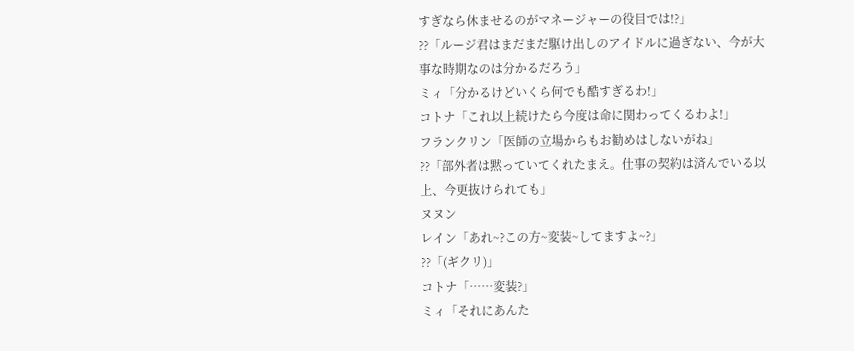すぎなら休ませるのがマネージャーの役目では!?」
??「ルージ君はまだまだ駆け出しのアイドルに過ぎない、今が大事な時期なのは分かるだろう」
ミィ「分かるけどいくら何でも酷すぎるわ!」
コトナ「これ以上続けたら今度は命に関わってくるわよ!」
フランクリン「医師の立場からもお勧めはしないがね」
??「部外者は黙っていてくれたまえ。仕事の契約は済んでいる以上、今更抜けられても」
ヌヌン
レイン「あれ~?この方~変装~してますよ~?」
??「(ギクリ)」
コトナ「……変装?」
ミィ「それにあんた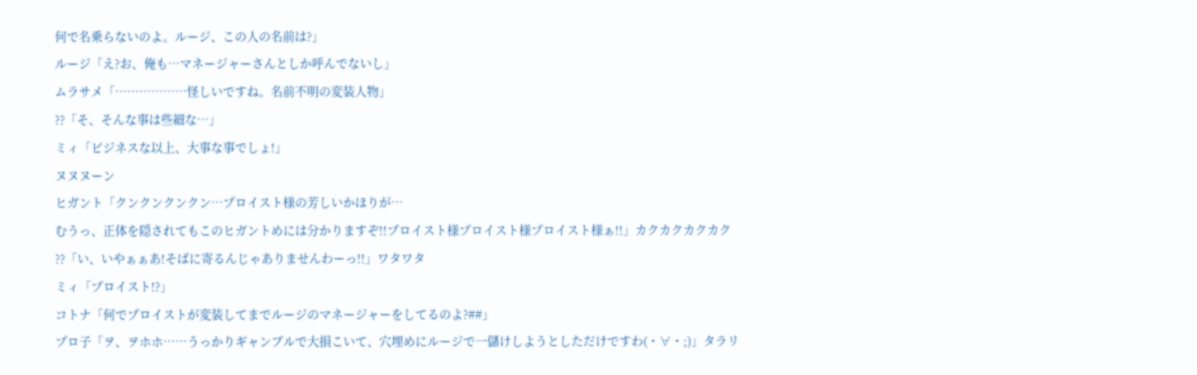何で名乗らないのよ。ルージ、この人の名前は?」
ルージ「え?お、俺も…マネージャーさんとしか呼んでないし」
ムラサメ「………………怪しいですね。名前不明の変装人物」
??「そ、そんな事は些細な…」
ミィ「ビジネスな以上、大事な事でしょ!」
ヌヌヌーン
ヒガント「クンクンクンクン…プロイスト様の芳しいかほりが…
むうっ、正体を隠されてもこのヒガントめには分かりますぞ!!プロイスト様プロイスト様プロイスト様ぁ!!」カクカクカクカク
??「い、いやぁぁあ!そばに寄るんじゃありませんわーっ!!」ワタワタ
ミィ「プロイスト!?」
コトナ「何でプロイストが変装してまでルージのマネージャーをしてるのよ?##」
プロ子「ヲ、ヲホホ……うっかりギャンブルで大損こいて、穴埋めにルージで一儲けしようとしただけですわ(・∀・;)」タラリ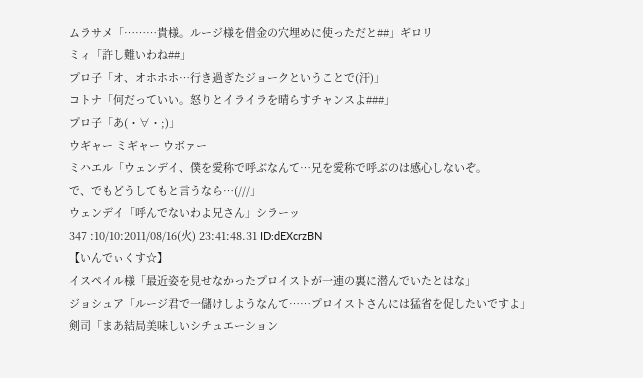ムラサメ「………貴様。ルージ様を借金の穴埋めに使っただと##」ギロリ
ミィ「許し難いわね##」
プロ子「オ、オホホホ…行き過ぎたジョークということで(汗)」
コトナ「何だっていい。怒りとイライラを晴らすチャンスよ###」
プロ子「あ(・∀・;)」
ウギャー ミギャー ウボァー
ミハエル「ウェンデイ、僕を愛称で呼ぶなんて…兄を愛称で呼ぶのは感心しないぞ。
で、でもどうしてもと言うなら…(///」
ウェンデイ「呼んでないわよ兄さん」シラーッ
347 :10/10:2011/08/16(火) 23:41:48.31 ID:dEXcrzBN
【いんでぃくす☆】
イスペイル様「最近姿を見せなかったプロイストが一連の裏に潜んでいたとはな」
ジョシュア「ルージ君で一儲けしようなんて……プロイストさんには猛省を促したいですよ」
剣司「まあ結局美味しいシチュエーション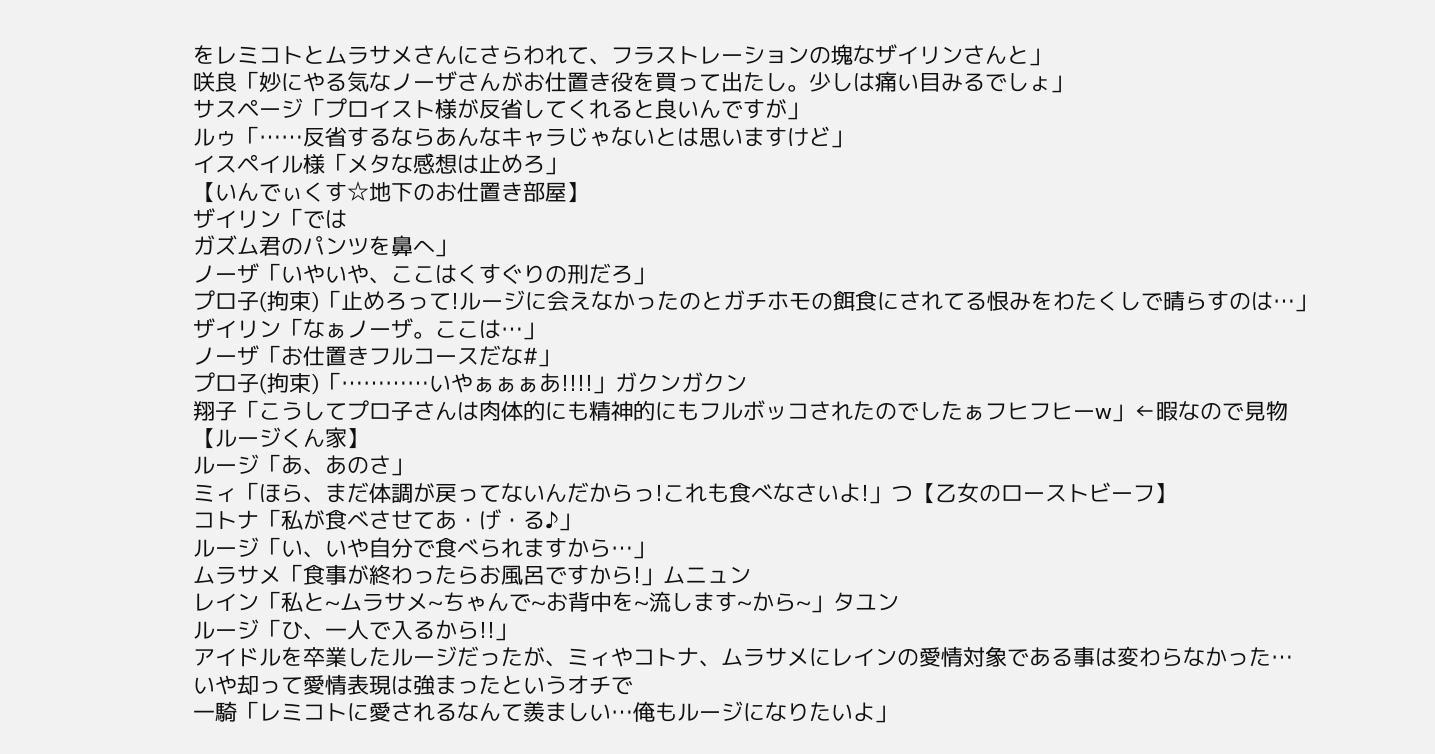をレミコトとムラサメさんにさらわれて、フラストレーションの塊なザイリンさんと」
咲良「妙にやる気なノーザさんがお仕置き役を買って出たし。少しは痛い目みるでしょ」
サスページ「プロイスト様が反省してくれると良いんですが」
ルゥ「……反省するならあんなキャラじゃないとは思いますけど」
イスペイル様「メタな感想は止めろ」
【いんでぃくす☆地下のお仕置き部屋】
ザイリン「では
ガズム君のパンツを鼻へ」
ノーザ「いやいや、ここはくすぐりの刑だろ」
プロ子(拘束)「止めろって!ルージに会えなかったのとガチホモの餌食にされてる恨みをわたくしで晴らすのは…」
ザイリン「なぁノーザ。ここは…」
ノーザ「お仕置きフルコースだな#」
プロ子(拘束)「…………いやぁぁぁあ!!!!」ガクンガクン
翔子「こうしてプロ子さんは肉体的にも精神的にもフルボッコされたのでしたぁフヒフヒーw」←暇なので見物
【ルージくん家】
ルージ「あ、あのさ」
ミィ「ほら、まだ体調が戻ってないんだからっ!これも食べなさいよ!」つ【乙女のローストビーフ】
コトナ「私が食べさせてあ・げ・る♪」
ルージ「い、いや自分で食べられますから…」
ムラサメ「食事が終わったらお風呂ですから!」ムニュン
レイン「私と~ムラサメ~ちゃんで~お背中を~流します~から~」タユン
ルージ「ひ、一人で入るから!!」
アイドルを卒業したルージだったが、ミィやコトナ、ムラサメにレインの愛情対象である事は変わらなかった…
いや却って愛情表現は強まったというオチで
一騎「レミコトに愛されるなんて羨ましい…俺もルージになりたいよ」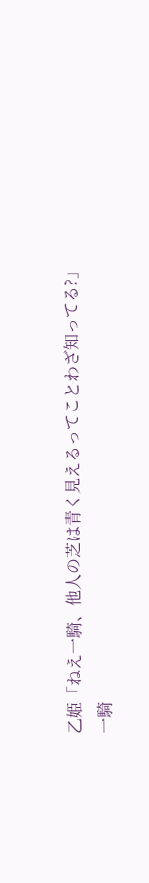乙姫「ねえ一騎、他人の芝は青く見えるってことわざ知ってる?」
一騎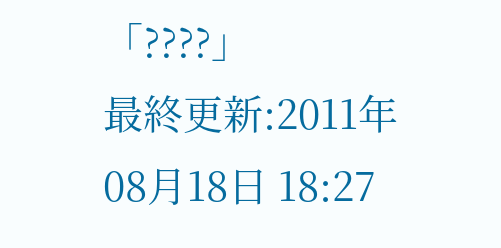「????」
最終更新:2011年08月18日 18:27